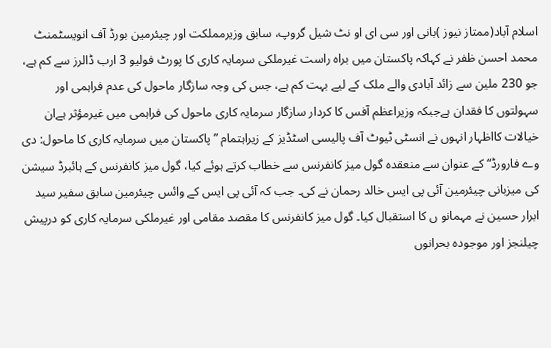اسلام آباد(ممتاز نیوز )بانی اور سی ای او نٹ شیل گروپ، سابق وزیرمملکت اور چیئرمین بورڈ آف انویسٹمنٹ محمد احسن ظفر نے کہاکہ پاکستان میں براہ راست غیرملکی سرمایہ کاری کا پورٹ فولیو 3 ارب ڈالرز سے کم ہے، جو 230 ملین سے زائد آبادی والے ملک کے لیے بہت کم ہے، جس کی وجہ سازگار ماحول کی عدم فراہمی اور سہولتوں کا فقدان ہےجبکہ وزیراعظم آفس کا کردار سازگار سرمایہ کاری ماحول کی فراہمی میں غیرمؤثر ہےان خیالات کااظہار انہوں نے انسٹی ٹیوٹ آف پالیسی اسٹڈیز کے زیراہتمام ”پاکستان میں سرمایہ کاری کا ماحول: دی وے فارورڈ“ کے عنوان سے منعقدہ گول میز کانفرنس سے خطاب کرتے ہوئے کیا، گول میز کانفرنس کے ہائبرڈ سیشن کی میزبانی چیئرمین آئی پی ایس خالد رحمان نے کی۔ جب کہ آئی پی ایس کے وائس چیئرمین سابق سفیر سید ابرار حسین نے مہمانو ں کا استقبال کیا۔ گول میز کانفرنس کا مقصد مقامی اور غیرملکی سرمایہ کاری کو درپیش چیلنجز اور موجودہ بحرانوں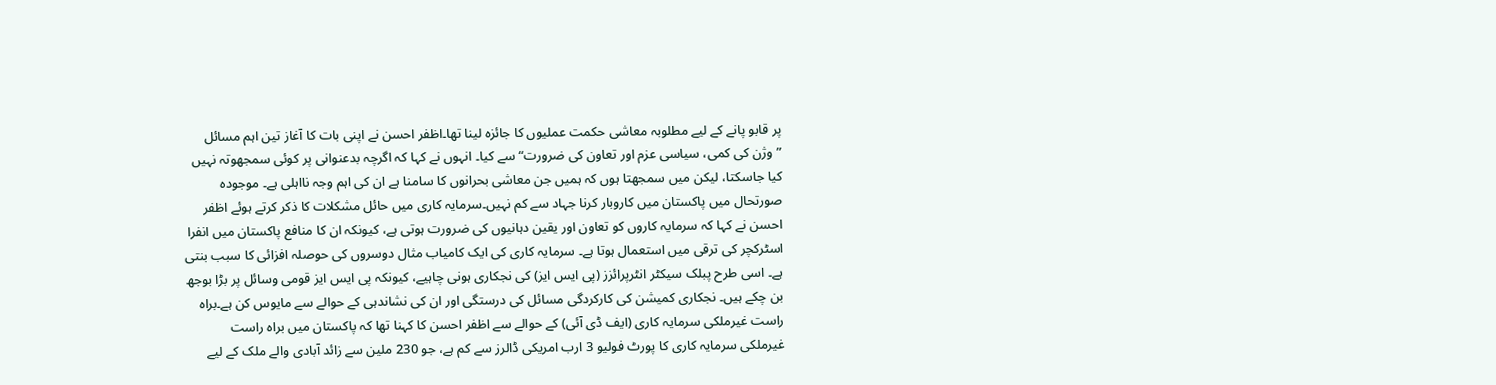پر قابو پانے کے لیے مطلوبہ معاشی حکمت عملیوں کا جائزہ لینا تھا۔اظفر احسن نے اپنی بات کا آغاز تین اہم مسائل ”وژن کی کمی، سیاسی عزم اور تعاون کی ضرورت“ سے کیا۔ انہوں نے کہا کہ اگرچہ بدعنوانی پر کوئی سمجھوتہ نہیں کیا جاسکتا، لیکن میں سمجھتا ہوں کہ ہمیں جن معاشی بحرانوں کا سامنا ہے ان کی اہم وجہ نااہلی ہے۔ موجودہ صورتحال میں پاکستان میں کاروبار کرنا جہاد سے کم نہیں۔سرمایہ کاری میں حائل مشکلات کا ذکر کرتے ہوئے اظفر احسن نے کہا کہ سرمایہ کاروں کو تعاون اور یقین دہانیوں کی ضرورت ہوتی ہے، کیونکہ ان کا منافع پاکستان میں انفرا اسٹرکچر کی ترقی میں استعمال ہوتا ہے۔ سرمایہ کاری کی ایک کامیاب مثال دوسروں کی حوصلہ افزائی کا سبب بنتی ہے۔ اسی طرح پبلک سیکٹر انٹرپرائزز (پی ایس ایز) کی نجکاری ہونی چاہیے، کیونکہ پی ایس ایز قومی وسائل پر بڑا بوجھ بن چکے ہیں۔ نجکاری کمیشن کی کارکردگی مسائل کی درستگی اور ان کی نشاندہی کے حوالے سے مایوس کن ہے۔براہ راست غیرملکی سرمایہ کاری (ایف ڈی آئی) کے حوالے سے اظفر احسن کا کہنا تھا کہ پاکستان میں براہ راست غیرملکی سرمایہ کاری کا پورٹ فولیو 3 ارب امریکی ڈالرز سے کم ہے، جو 230 ملین سے زائد آبادی والے ملک کے لیے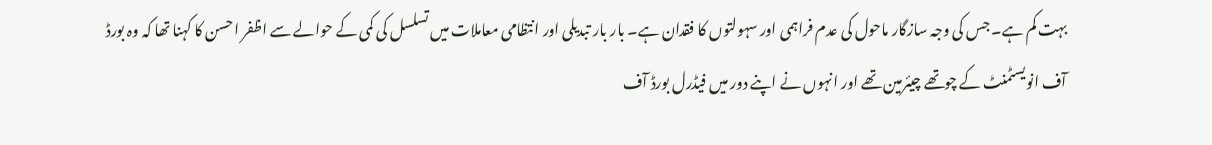بہت کم ہے۔ جس کی وجہ سازگار ماحول کی عدم فراہمی اور سہولتوں کا فقدان ہے۔ بار بار تبدیلی اور انتظامی معاملات میں تسلسل کی کمی کے حوالے سے اظفر احسن کا کہنا تھا کہ وہ بورڈ آف انویسٹمنٹ کے چوتھے چیئرمین تھے اور انہوں نے اپنے دور میں فیڈرل بورڈ آف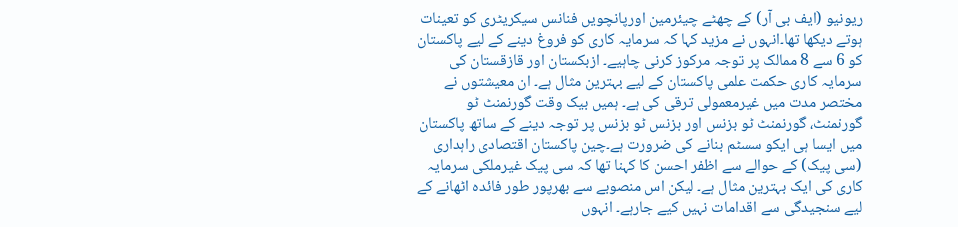ریونیو (ایف بی آر) کے چھٹے چیئرمین اورپانچویں فنانس سیکریٹری کو تعینات ہوتے دیکھا تھا۔انہوں نے مزید کہا کہ سرمایہ کاری کو فروغ دینے کے لیے پاکستان کو 6 سے 8 ممالک پر توجہ مرکوز کرنی چاہیے۔ ازبکستان اور قازقستان کی سرمایہ کاری حکمت علمی پاکستان کے لیے بہترین مثال ہے۔ ان معیشتوں نے مختصر مدت میں غیرمعمولی ترقی کی ہے۔ ہمیں بیک وقت گورنمنٹ ٹو گورنمنٹ، گورنمنٹ ٹو بزنس اور بزنس ٹو بزنس پر توجہ دینے کے ساتھ پاکستان میں ایسا ہی ایکو سسٹم بنانے کی ضرورت ہے۔چین پاکستان اقتصادی راہداری (سی پیک) کے حوالے سے اظفر احسن کا کہنا تھا کہ سی پیک غیرملکی سرمایہ کاری کی ایک بہترین مثال ہے۔ لیکن اس منصوبے سے بھرپور طور فائدہ اٹھانے کے لیے سنجیدگی سے اقدامات نہیں کیے جارہے۔ انہوں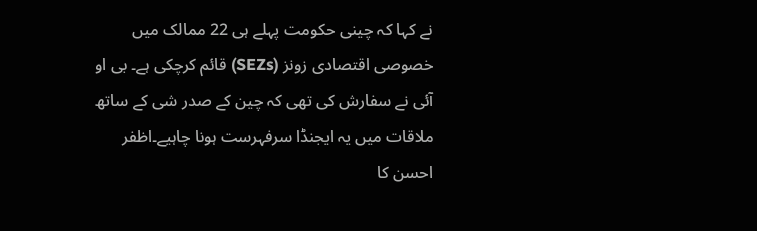نے کہا کہ چینی حکومت پہلے ہی 22 ممالک میں خصوصی اقتصادی زونز (SEZs) قائم کرچکی ہے۔ بی او آئی نے سفارش کی تھی کہ چین کے صدر شی کے ساتھ ملاقات میں یہ ایجنڈا سرفہرست ہونا چاہیے۔اظفر احسن کا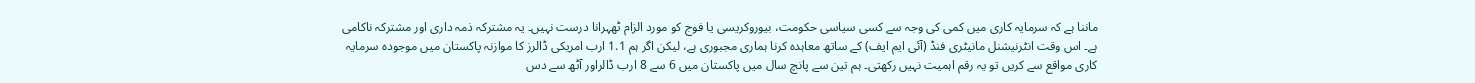ماننا ہے کہ سرمایہ کاری میں کمی کی وجہ سے کسی سیاسی حکومت، بیوروکریسی یا فوج کو مورد الزام ٹھہرانا درست نہیں۔ یہ مشترکہ ذمہ داری اور مشترکہ ناکامی ہے۔ اس وقت انٹرنیشنل مانیٹری فنڈ (آئی ایم ایف) کے ساتھ معاہدہ کرنا ہماری مجبوری ہے، لیکن اگر ہم 1.1 ارب امریکی ڈالرز کا موازنہ پاکستان میں موجودہ سرمایہ کاری مواقع سے کریں تو یہ رقم اہمیت نہیں رکھتی۔ ہم تین سے پانچ سال میں پاکستان میں 6 سے 8 ارب ڈالراور آٹھ سے دس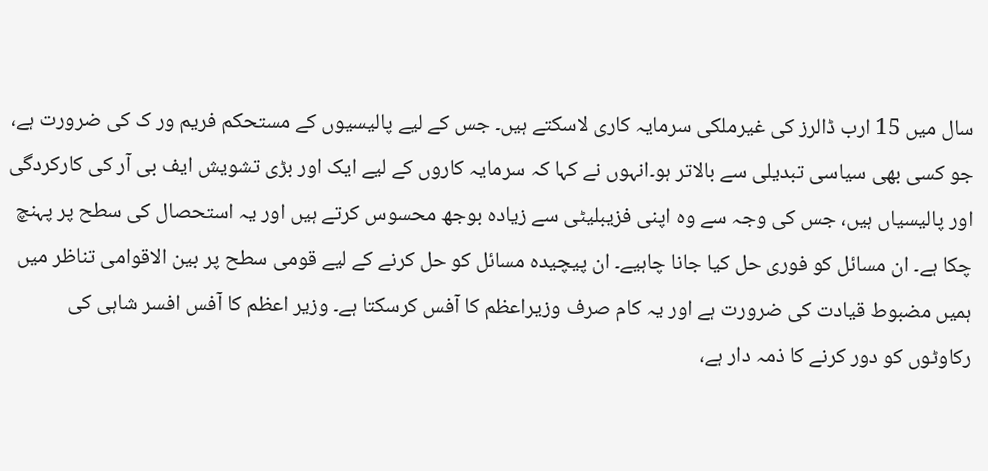سال میں 15 ارب ڈالرز کی غیرملکی سرمایہ کاری لاسکتے ہیں۔ جس کے لیے پالیسیوں کے مستحکم فریم ور ک کی ضرورت ہے، جو کسی بھی سیاسی تبدیلی سے بالاتر ہو۔انہوں نے کہا کہ سرمایہ کاروں کے لیے ایک اور بڑی تشویش ایف بی آر کی کارکردگی اور پالیسیاں ہیں، جس کی وجہ سے وہ اپنی فزیبلیٹی سے زیادہ بوجھ محسوس کرتے ہیں اور یہ استحصال کی سطح پر پہنچ چکا ہے۔ ان مسائل کو فوری حل کیا جانا چاہیے۔ ان پیچیدہ مسائل کو حل کرنے کے لیے قومی سطح پر بین الاقوامی تناظر میں ہمیں مضبوط قیادت کی ضرورت ہے اور یہ کام صرف وزیراعظم کا آفس کرسکتا ہے۔ وزیر اعظم کا آفس افسر شاہی کی رکاوٹوں کو دور کرنے کا ذمہ دار ہے،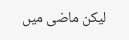لیکن ماضی میں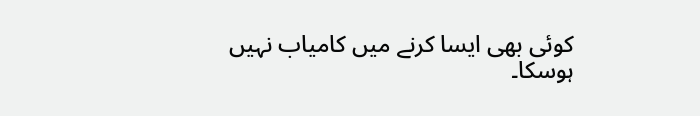کوئی بھی ایسا کرنے میں کامیاب نہیں ہوسکا۔